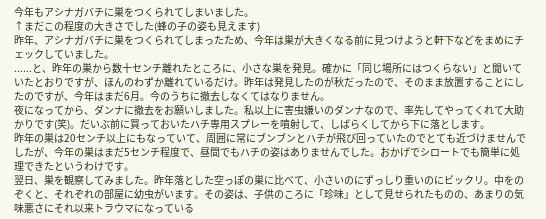今年もアシナガバチに巣をつくられてしまいました。
↑まだこの程度の大きさでした(蜂の子の姿も見えます)
昨年、アシナガバチに巣をつくられてしまったため、今年は巣が大きくなる前に見つけようと軒下などをまめにチェックしていました。
......と、昨年の巣から数十センチ離れたところに、小さな巣を発見。確かに「同じ場所にはつくらない」と聞いていたとおりですが、ほんのわずか離れているだけ。昨年は発見したのが秋だったので、そのまま放置することにしたのですが、今年はまだ6月。今のうちに撤去しなくてはなりません。
夜になってから、ダンナに撤去をお願いしました。私以上に害虫嫌いのダンナなので、率先してやってくれて大助かりです(笑)。だいぶ前に買っておいたハチ専用スプレーを噴射して、しばらくしてから下に落とします。
昨年の巣は20センチ以上にもなっていて、周囲に常にブンブンとハチが飛び回っていたのでとても近づけませんでしたが、今年の巣はまだ5センチ程度で、昼間でもハチの姿はありませんでした。おかげでシロートでも簡単に処理できたというわけです。
翌日、巣を観察してみました。昨年落とした空っぽの巣に比べて、小さいのにずっしり重いのにビックリ。中をのぞくと、それぞれの部屋に幼虫がいます。その姿は、子供のころに「珍味」として見せられたものの、あまりの気味悪さにそれ以来トラウマになっている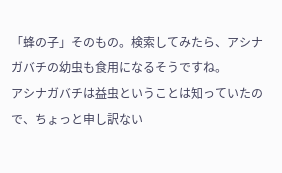「蜂の子」そのもの。検索してみたら、アシナガバチの幼虫も食用になるそうですね。
アシナガバチは益虫ということは知っていたので、ちょっと申し訳ない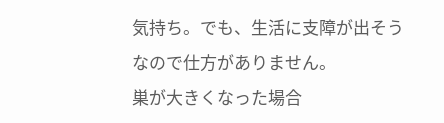気持ち。でも、生活に支障が出そうなので仕方がありません。
巣が大きくなった場合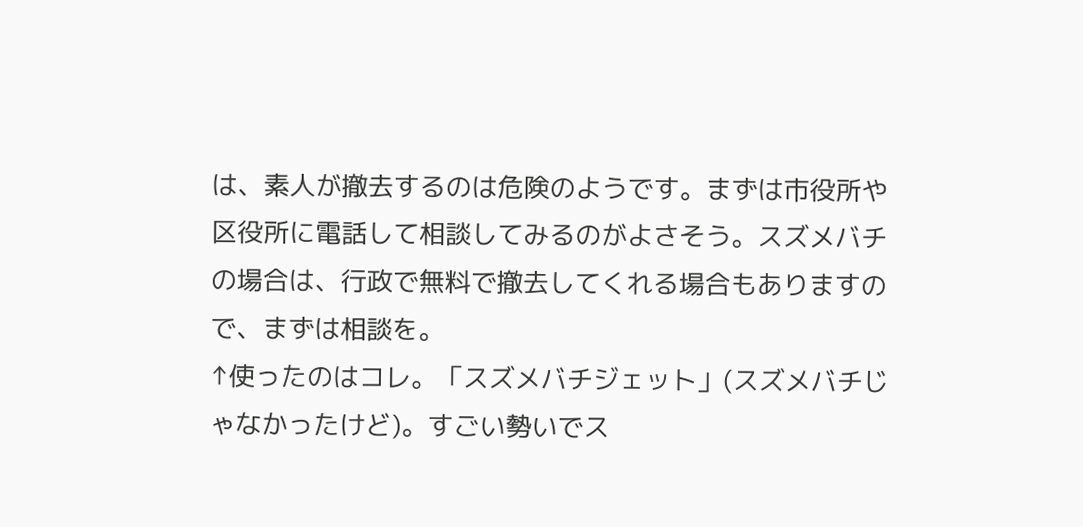は、素人が撤去するのは危険のようです。まずは市役所や区役所に電話して相談してみるのがよさそう。スズメバチの場合は、行政で無料で撤去してくれる場合もありますので、まずは相談を。
↑使ったのはコレ。「スズメバチジェット」(スズメバチじゃなかったけど)。すごい勢いでス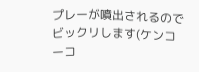プレーが噴出されるのでビックリします(ケンコーコ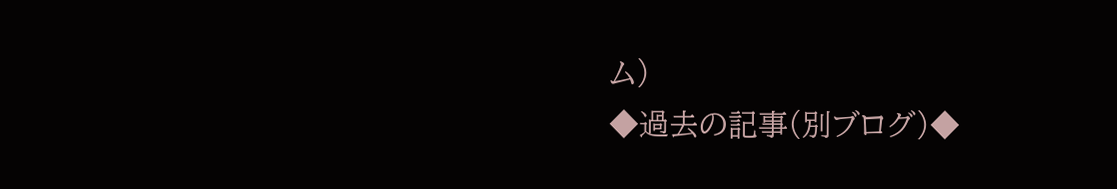ム)
◆過去の記事(別ブログ)◆